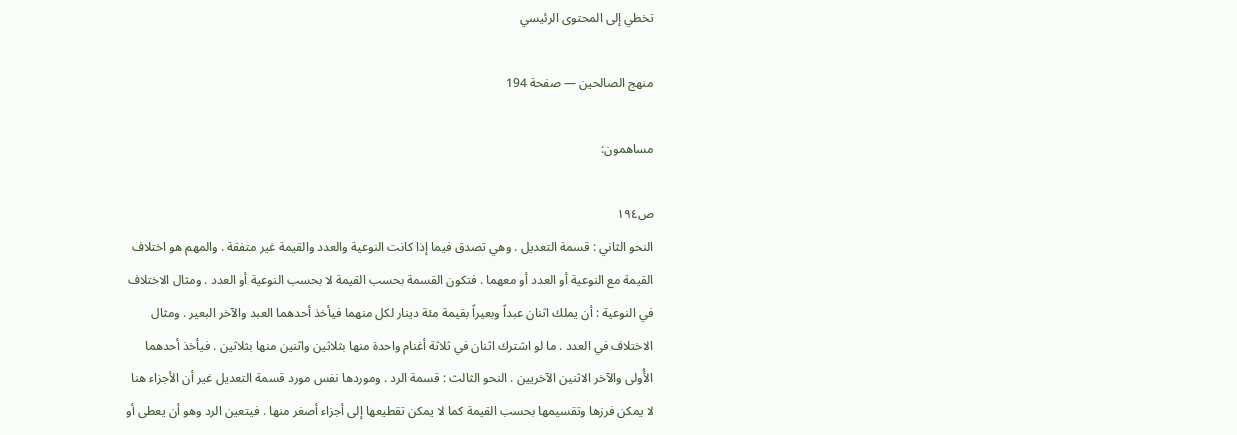تخطي إلى المحتوى الرئيسي

منهج الصالحين — صفحة 194

مساهمون:

ص١٩٤
النحو الثاني : قسمة التعديل . وهي تصدق فيما إذا كانت النوعية والعدد والقيمة غير متفقة . والمهم هو اختلاف القيمة مع النوعية أو العدد أو معهما . فتكون القسمة بحسب القيمة لا بحسب النوعية أو العدد . ومثال الاختلاف في النوعية : أن يملك اثنان عبداً وبعيراً بقيمة مئة دينار لكل منهما فيأخذ أحدهما العبد والآخر البعير . ومثال الاختلاف في العدد . ما لو اشترك اثنان في ثلاثة أغنام واحدة منها بثلاثين واثنين منها بثلاثين . فيأخذ أحدهما الأُولى والآخر الاثنين الآخريين . النحو الثالث : قسمة الرد . وموردها نفس مورد قسمة التعديل غير أن الأجزاء هنا لا يمكن فرزها وتقسيمها بحسب القيمة كما لا يمكن تقطيعها إلى أجزاء أصغر منها . فيتعين الرد وهو أن يعطى أو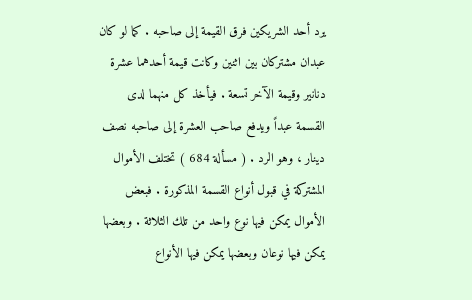يرد أحد الشريكين فرق القيمة إلى صاحبه . كما لو كان عبدان مشتركان بين اثنين وكانت قيمة أحدهما عشرة دنانير وقيمة الآخر تسعة . فيأخذ كل منهما لدى القسمة عبداً ويدفع صاحب العشرة إلى صاحبه نصف دينار ، وهو الرد . ( مسألة 684 ) تختلف الأموال المشتركة في قبول أنواع القسمة المذكورة . فبعض الأموال يمكن فيها نوع واحد من تلك الثلاثة . وبعضها يمكن فيها نوعان وبعضها يمكن فيها الأنواع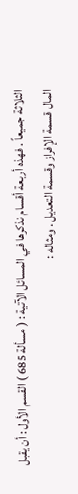الثلاثة جميعاً . فهذه أربعة أقسام نذكرها في المسائل الآتية : ( مسألة 685 ) القسم الأول : أن يقبل المال قسمة الإفراز وقسمة التعديل . ومثاله :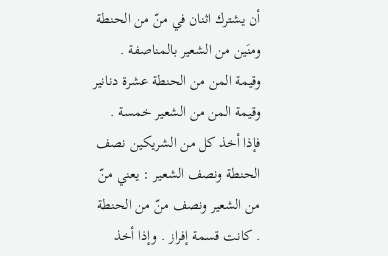أن يشترك اثنان في منّ من الحنطة ومنَين من الشعير بالمناصفة . وقيمة المن من الحنطة عشرة دنانير وقيمة المن من الشعير خمسة . فإذا أخذ كل من الشريكين نصف الحنطة ونصف الشعير : يعني منّ من الشعير ونصف منّ من الحنطة . كانت قسمة إفراز . وإذا أخذ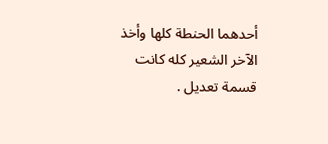أحدهما الحنطة كلها وأخذ الآخر الشعير كله كانت قسمة تعديل .